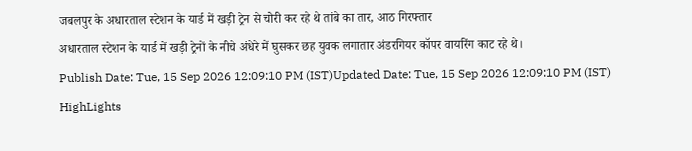जबलपुर के अधारताल स्टेशन के यार्ड में खड़ी ट्रेन से चोरी कर रहे थे तांबे का तार, आठ गिरफ्तार
अधारताल स्टेशन के यार्ड में खड़ी ट्रेनों के नीचे अंधेरे में घुसकर छह युवक लगातार अंडरगियर कॉपर वायरिंग काट रहे थे।
Publish Date: Tue, 15 Sep 2026 12:09:10 PM (IST)Updated Date: Tue, 15 Sep 2026 12:09:10 PM (IST)
HighLights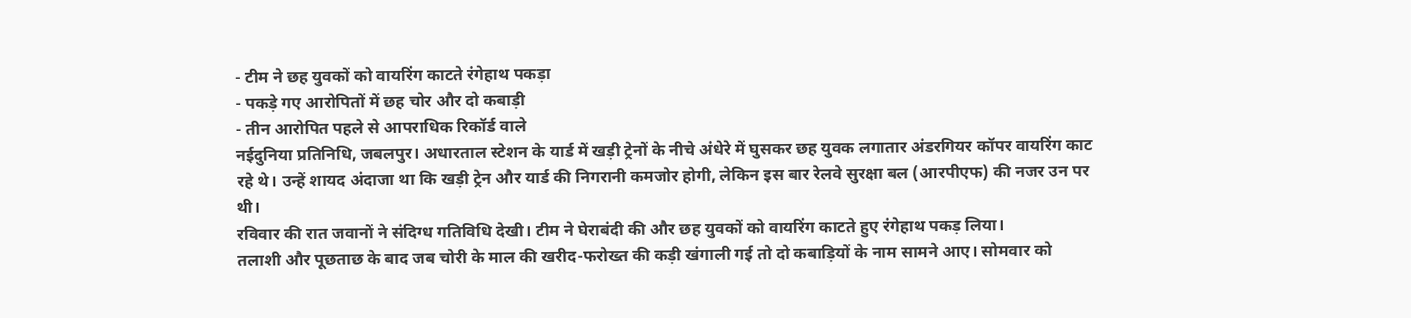- टीम ने छह युवकों को वायरिंग काटते रंगेहाथ पकड़ा
- पकड़े गए आरोपितों में छह चोर और दो कबाड़ी
- तीन आरोपित पहले से आपराधिक रिकॉर्ड वाले
नईदुनिया प्रतिनिधि, जबलपुर। अधारताल स्टेशन के यार्ड में खड़ी ट्रेनों के नीचे अंधेरे में घुसकर छह युवक लगातार अंडरगियर कॉपर वायरिंग काट रहे थे। उन्हें शायद अंदाजा था कि खड़ी ट्रेन और यार्ड की निगरानी कमजोर होगी, लेकिन इस बार रेलवे सुरक्षा बल (आरपीएफ) की नजर उन पर थी।
रविवार की रात जवानों ने संदिग्ध गतिविधि देखी। टीम ने घेराबंदी की और छह युवकों को वायरिंग काटते हुए रंगेहाथ पकड़ लिया।
तलाशी और पूछताछ के बाद जब चोरी के माल की खरीद-फरोख्त की कड़ी खंगाली गई तो दो कबाड़ियों के नाम सामने आए। सोमवार को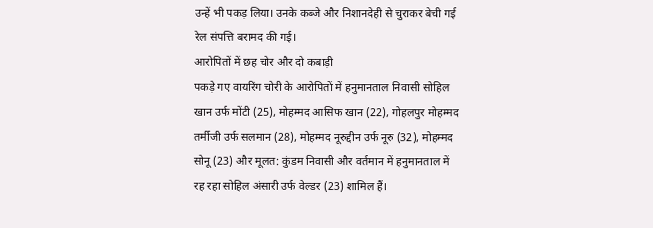उन्हें भी पकड़ लिया। उनके कब्जे और निशानदेही से चुराकर बेची गई रेल संपत्ति बरामद की गई।
आरोपितों में छह चोर और दो कबाड़ी
पकड़े गए वायरिंग चोरी के आरोपितों में हनुमानताल निवासी सोहिल खान उर्फ मोंटी (25), मोहम्मद आसिफ खान (22), गोहलपुर मोहम्मद तर्मीजी उर्फ सलमान (28), मोहम्मद नूरुद्दीन उर्फ नूरु (32), मोहम्मद सोनू (23) और मूलत: कुंडम निवासी और वर्तमान में हनुमानताल में रह रहा सोहिल अंसारी उर्फ वेल्डर (23) शामिल हैं।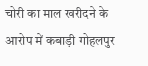चोरी का माल खरीदने के आरोप में कबाड़ी गोहलपुर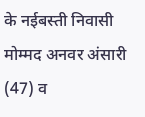के नईबस्ती निवासी मोम्मद अनवर अंसारी (47) व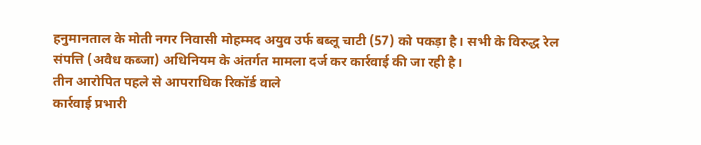हनुमानताल के मोती नगर निवासी मोहम्मद अयुव उर्फ बब्लू चाटी (57) को पकड़ा है। सभी के विरुद्ध रेल संपत्ति (अवैध कब्जा) अधिनियम के अंतर्गत मामला दर्ज कर कार्रवाई की जा रही है।
तीन आरोपित पहले से आपराधिक रिकॉर्ड वाले
कार्रवाई प्रभारी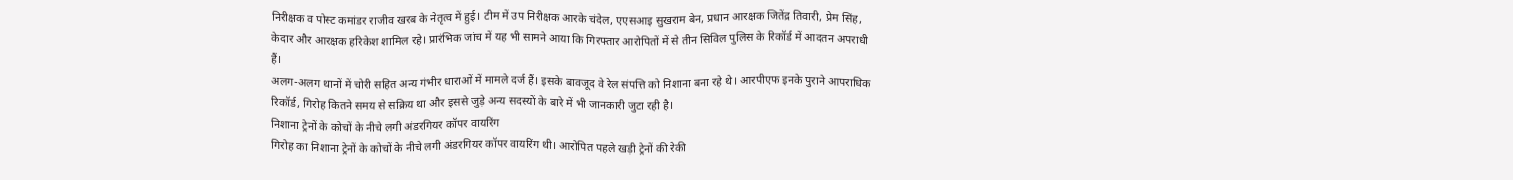निरीक्षक व पोस्ट कमांडर राजीव खरब के नेतृत्व में हुई। टीम में उप निरीक्षक आरके चंदेल, एएसआइ सुखराम बेन, प्रधान आरक्षक जितेंद्र तिवारी, प्रेम सिंह, केदार और आरक्षक हरिकेश शामिल रहे। प्रारंभिक जांच में यह भी सामने आया कि गिरफ्तार आरोपितों में से तीन सिविल पुलिस के रिकॉर्ड में आदतन अपराधी हैं।
अलग-अलग थानों में चोरी सहित अन्य गंभीर धाराओं में मामले दर्ज हैं। इसके बावजूद वे रेल संपत्ति को निशाना बना रहे थे। आरपीएफ इनके पुराने आपराधिक रिकॉर्ड, गिरोह कितने समय से सक्रिय था और इससे जुड़े अन्य सदस्यों के बारे में भी जानकारी जुटा रही है।
निशाना ट्रेनों के कोचों के नीचे लगी अंडरगियर कॉपर वायरिंग
गिरोह का निशाना ट्रेनों के कोचों के नीचे लगी अंडरगियर कॉपर वायरिंग थी। आरोपित पहले खड़ी ट्रेनों की रेकी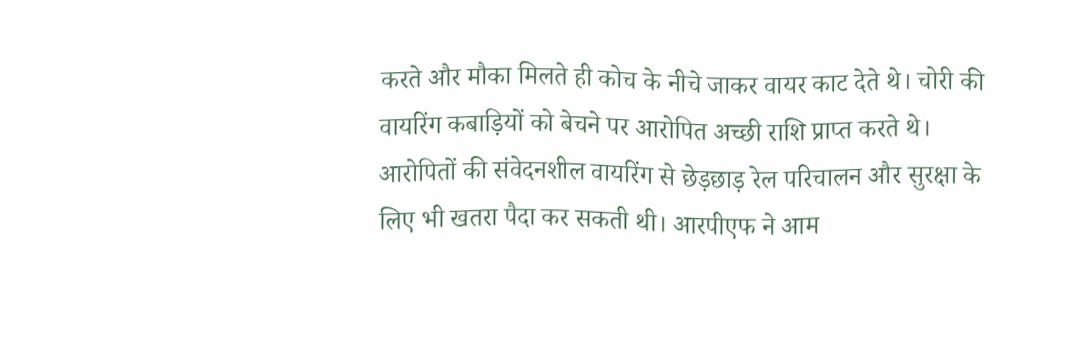करते और मौका मिलते ही कोच के नीचे जाकर वायर काट देते थे। चोरी की वायरिंग कबाड़ियों को बेचने पर आरोपित अच्छी राशि प्राप्त करते थे।
आरोपितों की संवेदनशील वायरिंग से छेड़छाड़ रेल परिचालन और सुरक्षा के लिए भी खतरा पैदा कर सकती थी। आरपीएफ ने आम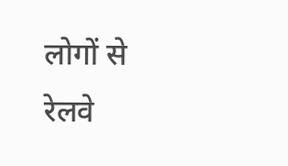लोगों से रेलवे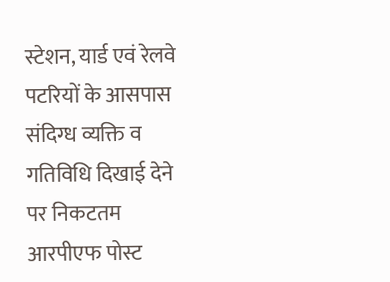स्टेशन, यार्ड एवं रेलवे पटरियों के आसपास संदिग्ध व्यक्ति व गतिविधि दिखाई देने पर निकटतम आरपीएफ पोस्ट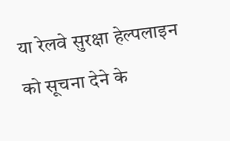या रेलवे सुरक्षा हेल्पलाइन को सूचना देने के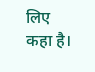लिए कहा है।